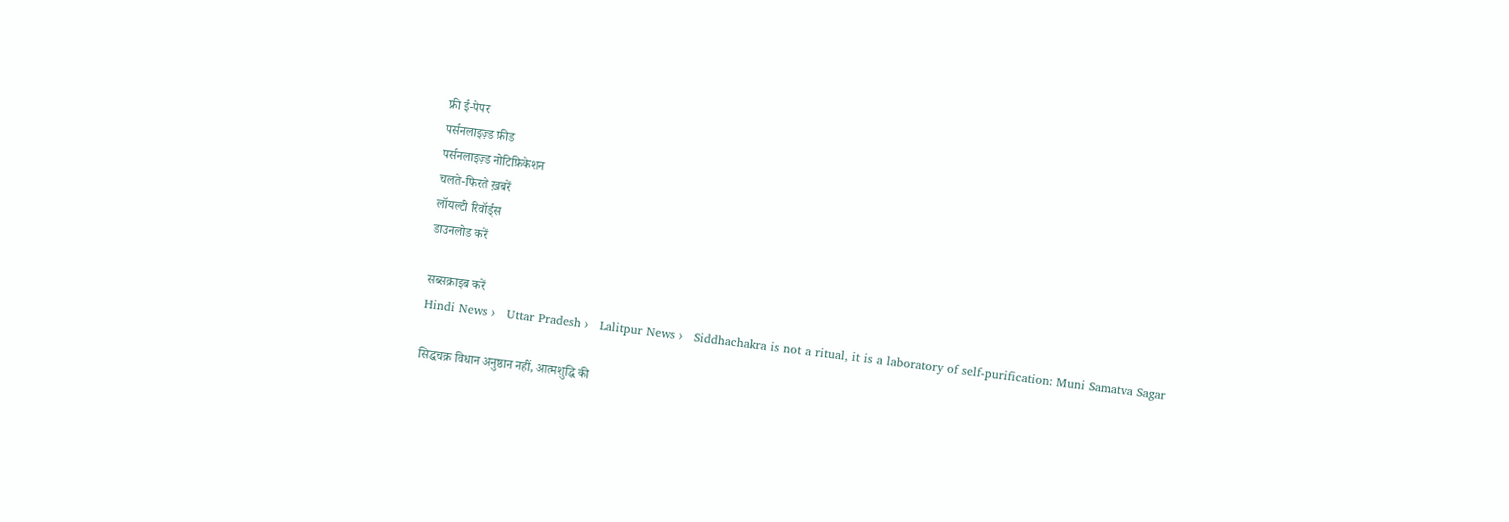फ्री ई-पेपर
पर्सनलाइज़्ड फ़ीड
पर्सनलाइज़्ड नोटिफ़िकेशन
चलते-फिरते ख़बरें
लॉयल्टी रिवॉर्ड्स
डाउनलोड करें

सब्सक्राइब करें
Hindi News ›   Uttar Pradesh ›   Lalitpur News ›   Siddhachakra is not a ritual, it is a laboratory of self-purification: Muni Samatva Sagar

सिद्धचक्र विधान अनुष्ठान नहीं, आत्मशुद्धि की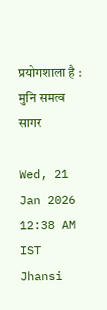प्रयोगशाला है : मुनि समत्व सागर

Wed, 21 Jan 2026 12:38 AM IST
Jhansi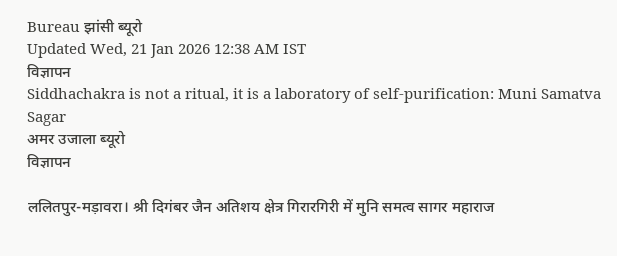Bureau झांसी ब्यूरो
Updated Wed, 21 Jan 2026 12:38 AM IST
विज्ञापन
Siddhachakra is not a ritual, it is a laboratory of self-purification: Muni Samatva Sagar
अमर उजाला ब्यूरो
विज्ञापन

ललितपुर-मड़ावरा। श्री दिगंबर जैन अतिशय क्षेत्र गिरारगिरी में मुनि समत्व सागर महाराज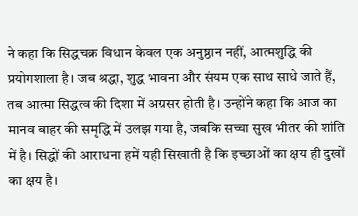ने कहा कि सिद्धचक्र विधान केवल एक अनुष्ठान नहीं, आत्मशुद्धि की प्रयोगशाला है। जब श्रद्धा, शुद्ध भावना और संयम एक साथ साधे जाते हैं, तब आत्मा सिद्धत्व की दिशा में अग्रसर होती है। उन्होंने कहा कि आज का मानव बाहर की समृद्धि में उलझ गया है, जबकि सच्चा सुख भीतर की शांति में है। सिद्धों की आराधना हमें यही सिखाती है कि इच्छाओं का क्षय ही दुखों का क्षय है।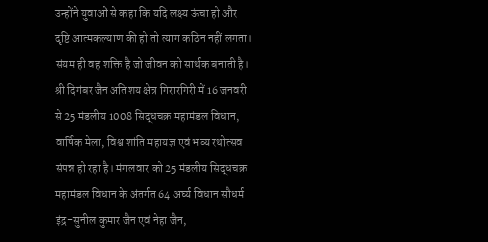उन्होंने युवाओं से कहा कि यदि लक्ष्य ऊंचा हो और दृष्टि आत्मकल्याण की हो तो त्याग कठिन नहीं लगता। संयम ही वह शक्ति है जो जीवन को सार्थक बनाती है।
श्री दिगंबर जैन अतिशय क्षेत्र गिरारगिरी में 16 जनवरी से 25 मंडलीय 1008 सिद्धचक्र महामंडल विधान, वार्षिक मेला, विश्व शांति महायज्ञ एवं भव्य रथोत्सव संपन्न हो रहा है। मंगलवार को 25 मंडलीय सिद्धचक्र महामंडल विधान के अंतर्गत 64 अर्घ्य विधान सौधर्म इंद्र-सुनील कुमार जैन एवं नेहा जैन,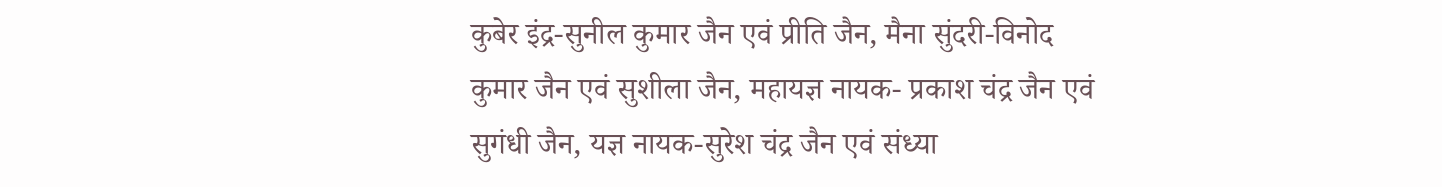कुबेर इंद्र-सुनील कुमार जैन एवं प्रीति जैन, मैना सुंदरी-विनोद कुमार जैन एवं सुशीला जैन, महायज्ञ नायक- प्रकाश चंद्र जैन एवं सुगंधी जैन, यज्ञ नायक-सुरेश चंद्र जैन एवं संध्या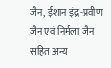जैन, ईशान इंद्र-प्रवीण जैन एवं निर्मला जैन सहित अन्य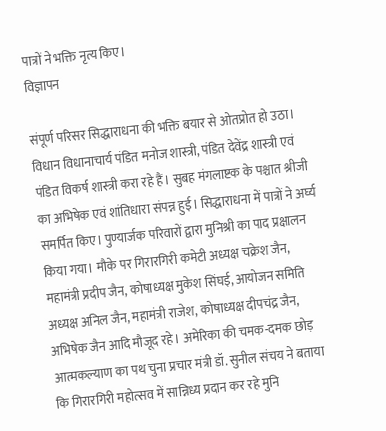पात्रों ने भक्ति नृत्य किए।
विज्ञापन

संपूर्ण परिसर सिद्धाराधना की भक्ति बयार से ओतप्रोत हो उठा। विधान विधानाचार्य पंडित मनोज शास्त्री, पंडित देवेंद्र शास्त्री एवं पंडित विकर्ष शास्त्री करा रहे हैं। सुबह मंगलाष्टक के पश्चात श्रीजी का अभिषेक एवं शांतिधारा संपन्न हुई। सिद्धाराधना में पात्रों ने अर्घ्य समर्पित किए। पुण्यार्जक परिवारों द्वारा मुनिश्री का पाद प्रक्षालन किया गया। मौके पर गिरारगिरी कमेटी अध्यक्ष चक्रेश जैन, महामंत्री प्रदीप जैन, कोषाध्यक्ष मुकेश सिंघई, आयोजन समिति अध्यक्ष अनिल जैन, महामंत्री राजेश, कोषाध्यक्ष दीपचंद्र जैन, अभिषेक जैन आदि मौजूद रहे। अमेरिका की चमक-दमक छोड़ आत्मकल्याण का पथ चुना प्रचार मंत्री डॉ. सुनील संचय ने बताया कि गिरारगिरी महोत्सव में सान्निध्य प्रदान कर रहे मुनि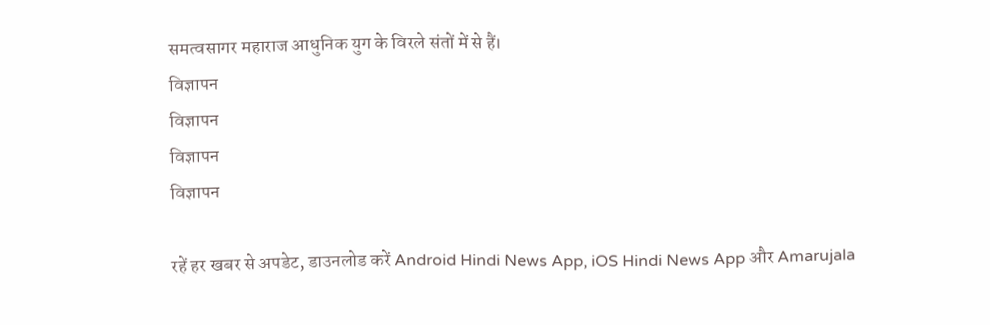समत्वसागर महाराज आधुनिक युग के विरले संतों में से हैं।
विज्ञापन
विज्ञापन
विज्ञापन
विज्ञापन

रहें हर खबर से अपडेट, डाउनलोड करें Android Hindi News App, iOS Hindi News App और Amarujala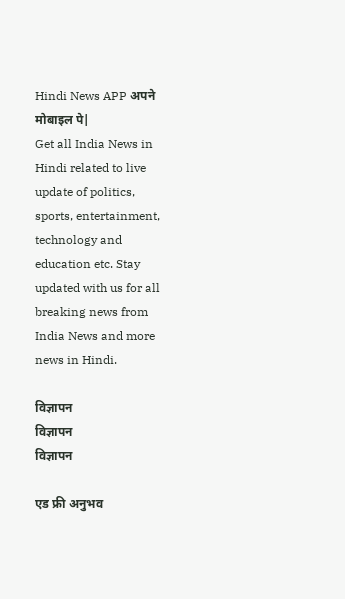Hindi News APP अपने मोबाइल पे|
Get all India News in Hindi related to live update of politics, sports, entertainment, technology and education etc. Stay updated with us for all breaking news from India News and more news in Hindi.

विज्ञापन
विज्ञापन
विज्ञापन

एड फ्री अनुभव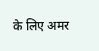के लिए अमर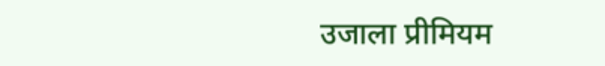उजाला प्रीमियम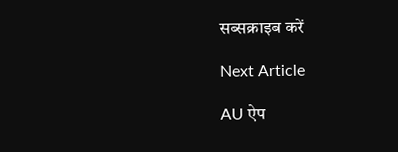सब्सक्राइब करें

Next Article

AU ऐप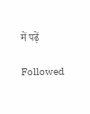में पढ़ें

Followed